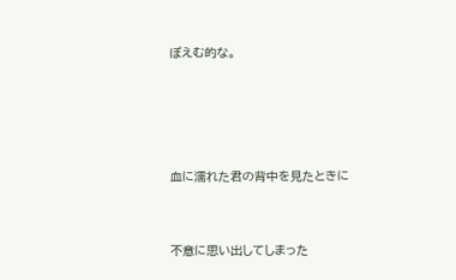ぽえむ的な。




血に濡れた君の背中を見たときに


不意に思い出してしまった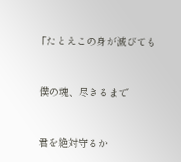「たとえこの身が滅びても


 僕の魂、尽きるまで


 君を絶対守るか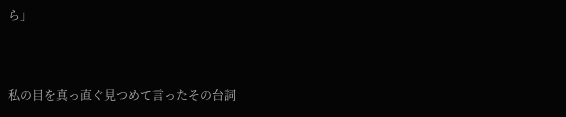ら」


私の目を真っ直ぐ見つめて言ったその台詞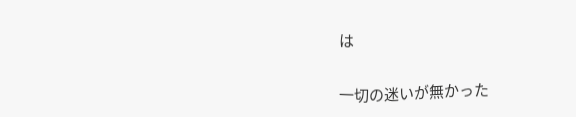は


一切の迷いが無かった